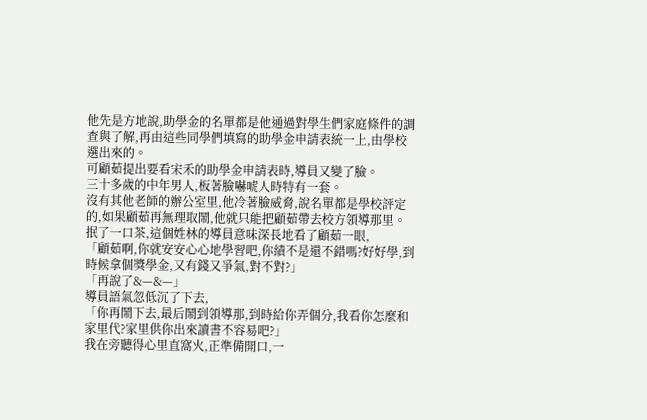他先是方地說,助學金的名單都是他通過對學生們家庭條件的調查與了解,再由這些同學們填寫的助學金申請表統一上,由學校選出來的。
可顧茹提出要看宋禾的助學金申請表時,導員又變了臉。
三十多歲的中年男人,板著臉嚇唬人時特有一套。
沒有其他老師的辦公室里,他冷著臉威脅,說名單都是學校評定的,如果顧茹再無理取鬧,他就只能把顧茹帶去校方領導那里。
抿了一口茶,這個姓林的導員意味深長地看了顧茹一眼,
「顧茹啊,你就安安心心地學習吧,你績不是還不錯嗎?好好學,到時候拿個獎學金,又有錢又爭氣,對不對?」
「再說了&—&—」
導員語氣忽低沉了下去,
「你再鬧下去,最后鬧到領導那,到時給你弄個分,我看你怎麼和家里代?家里供你出來讀書不容易吧?」
我在旁聽得心里直窩火,正準備開口,一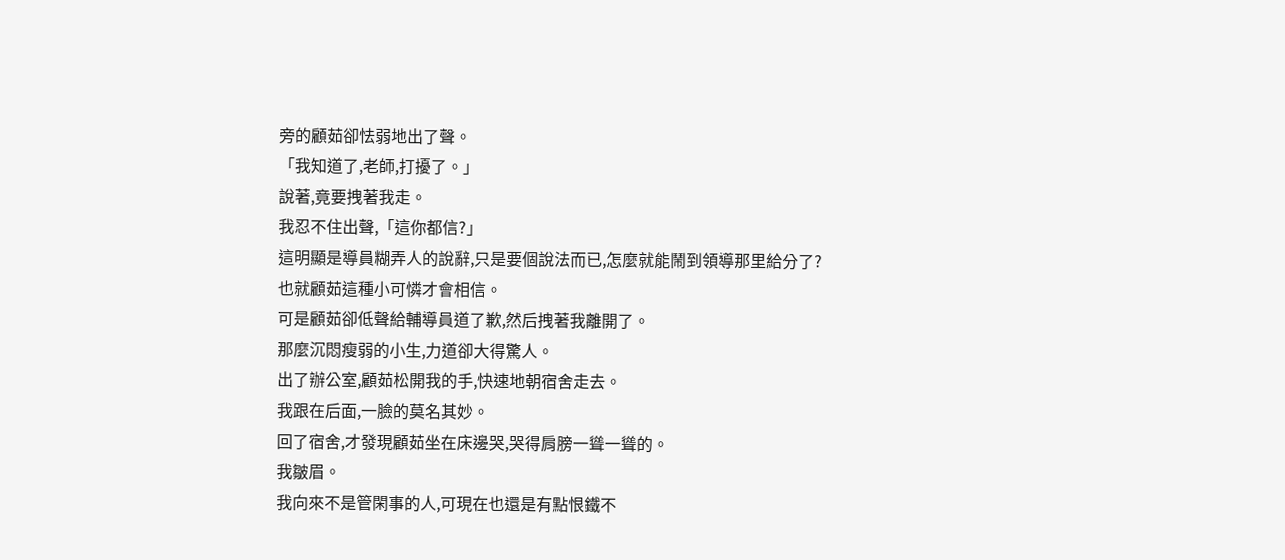旁的顧茹卻怯弱地出了聲。
「我知道了,老師,打擾了。」
說著,竟要拽著我走。
我忍不住出聲,「這你都信?」
這明顯是導員糊弄人的說辭,只是要個說法而已,怎麼就能鬧到領導那里給分了?
也就顧茹這種小可憐才會相信。
可是顧茹卻低聲給輔導員道了歉,然后拽著我離開了。
那麼沉悶瘦弱的小生,力道卻大得驚人。
出了辦公室,顧茹松開我的手,快速地朝宿舍走去。
我跟在后面,一臉的莫名其妙。
回了宿舍,才發現顧茹坐在床邊哭,哭得肩膀一聳一聳的。
我皺眉。
我向來不是管閑事的人,可現在也還是有點恨鐵不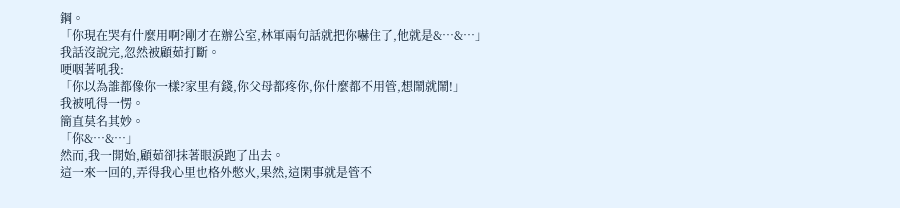鋼。
「你現在哭有什麼用啊?剛才在辦公室,林軍兩句話就把你嚇住了,他就是&…&…」
我話沒說完,忽然被顧茹打斷。
哽咽著吼我:
「你以為誰都像你一樣?家里有錢,你父母都疼你,你什麼都不用管,想鬧就鬧!」
我被吼得一愣。
簡直莫名其妙。
「你&…&…」
然而,我一開始,顧茹卻抹著眼淚跑了出去。
這一來一回的,弄得我心里也格外憋火,果然,這閑事就是管不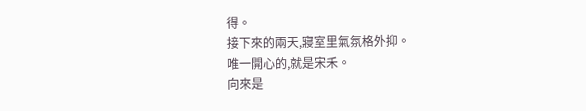得。
接下來的兩天,寢室里氣氛格外抑。
唯一開心的,就是宋禾。
向來是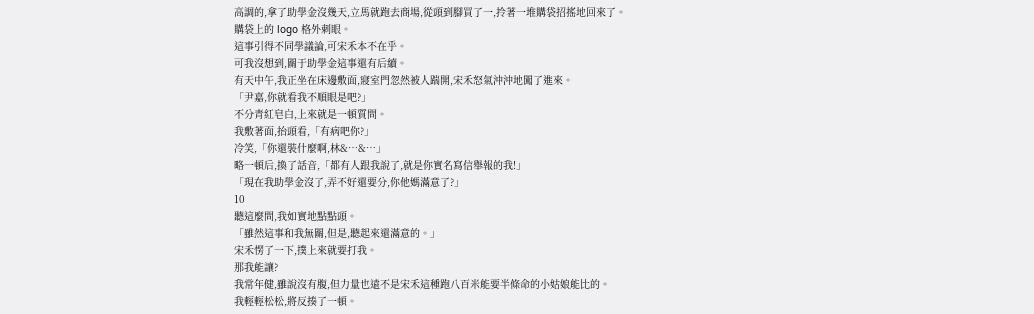高調的,拿了助學金沒幾天,立馬就跑去商場,從頭到腳買了一,拎著一堆購袋招搖地回來了。
購袋上的 logo 格外刺眼。
這事引得不同學議論,可宋禾本不在乎。
可我沒想到,關于助學金這事還有后續。
有天中午,我正坐在床邊敷面,寢室門忽然被人踹開,宋禾怒氣沖沖地闖了進來。
「尹嘉,你就看我不順眼是吧?」
不分青紅皂白,上來就是一頓質問。
我敷著面,抬頭看,「有病吧你?」
冷笑,「你還裝什麼啊,林&…&…」
略一頓后,換了話音,「都有人跟我說了,就是你實名寫信舉報的我!」
「現在我助學金沒了,弄不好還要分,你他媽滿意了?」
10
聽這麼問,我如實地點點頭。
「雖然這事和我無關,但是,聽起來還滿意的。」
宋禾愣了一下,撲上來就要打我。
那我能讓?
我常年健,雖說沒有腹,但力量也遠不是宋禾這種跑八百米能要半條命的小姑娘能比的。
我輕輕松松,將反揍了一頓。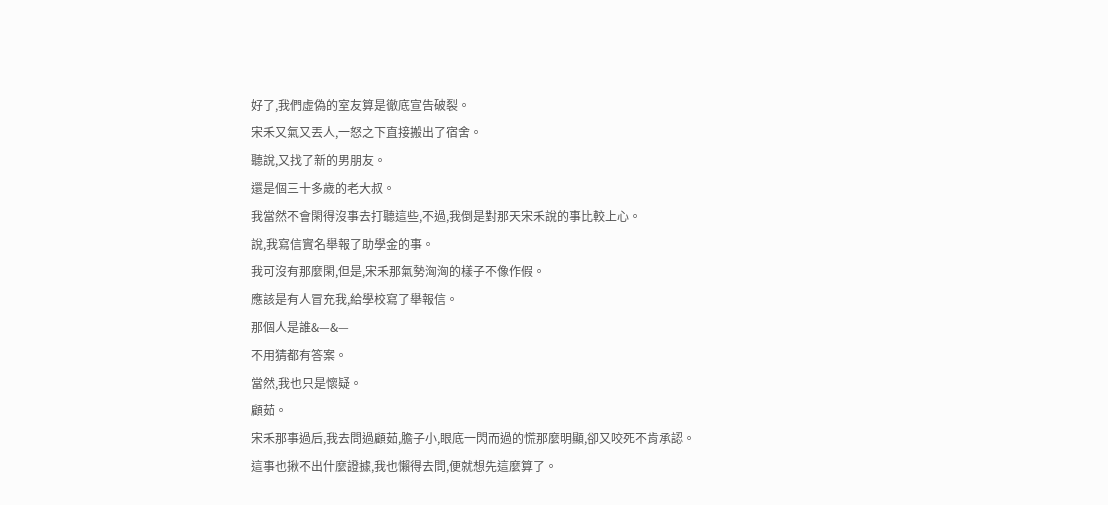好了,我們虛偽的室友算是徹底宣告破裂。
宋禾又氣又丟人,一怒之下直接搬出了宿舍。
聽說,又找了新的男朋友。
還是個三十多歲的老大叔。
我當然不會閑得沒事去打聽這些,不過,我倒是對那天宋禾說的事比較上心。
說,我寫信實名舉報了助學金的事。
我可沒有那麼閑,但是,宋禾那氣勢洶洶的樣子不像作假。
應該是有人冒充我,給學校寫了舉報信。
那個人是誰&—&—
不用猜都有答案。
當然,我也只是懷疑。
顧茹。
宋禾那事過后,我去問過顧茹,膽子小,眼底一閃而過的慌那麼明顯,卻又咬死不肯承認。
這事也揪不出什麼證據,我也懶得去問,便就想先這麼算了。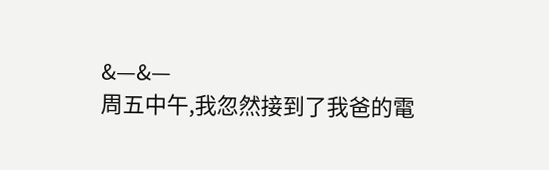&—&—
周五中午,我忽然接到了我爸的電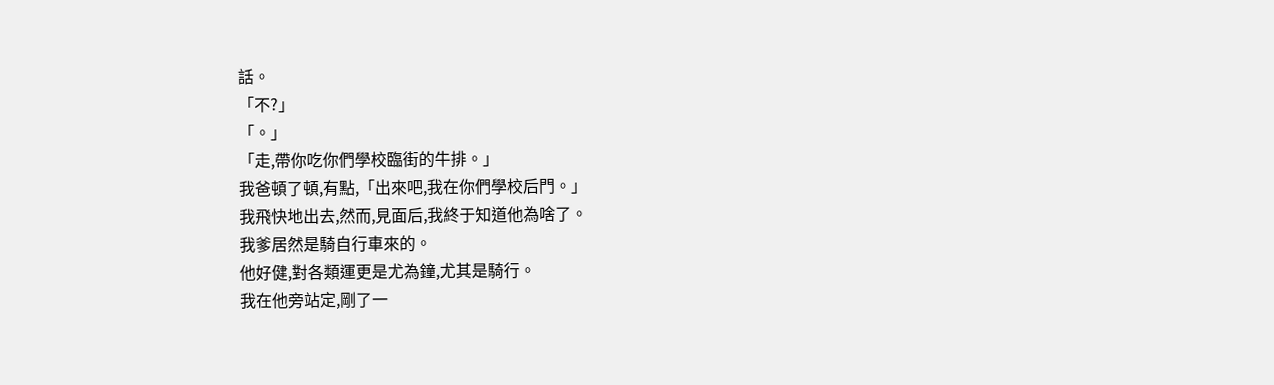話。
「不?」
「。」
「走,帶你吃你們學校臨街的牛排。」
我爸頓了頓,有點,「出來吧,我在你們學校后門。」
我飛快地出去,然而,見面后,我終于知道他為啥了。
我爹居然是騎自行車來的。
他好健,對各類運更是尤為鐘,尤其是騎行。
我在他旁站定,剛了一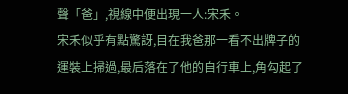聲「爸」,視線中便出現一人:宋禾。
宋禾似乎有點驚訝,目在我爸那一看不出牌子的運裝上掃過,最后落在了他的自行車上,角勾起了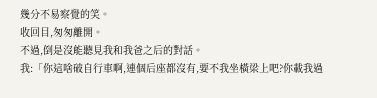幾分不易察覺的笑。
收回目,匆匆離開。
不過,倒是沒能聽見我和我爸之后的對話。
我:「你這啥破自行車啊,連個后座都沒有,要不我坐橫梁上吧?你載我過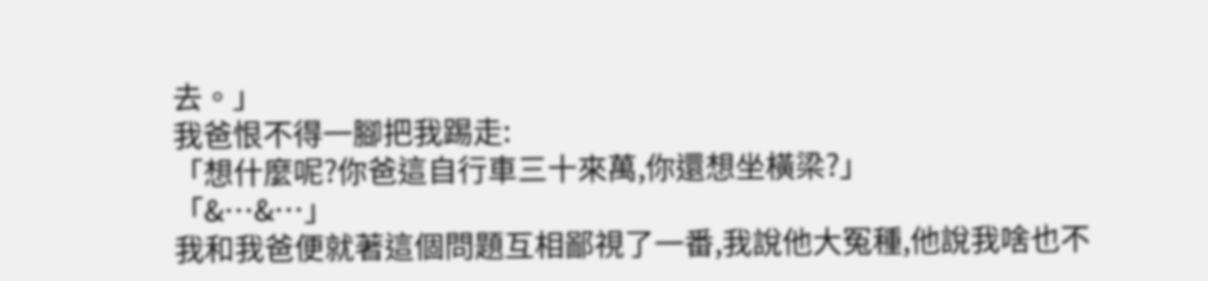去。」
我爸恨不得一腳把我踢走:
「想什麼呢?你爸這自行車三十來萬,你還想坐橫梁?」
「&…&…」
我和我爸便就著這個問題互相鄙視了一番,我說他大冤種,他說我啥也不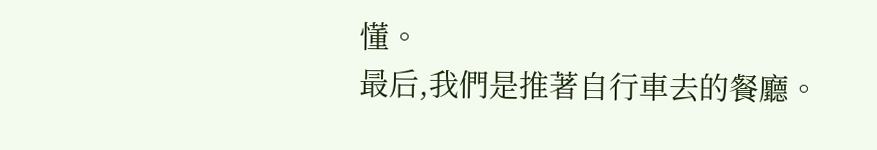懂。
最后,我們是推著自行車去的餐廳。